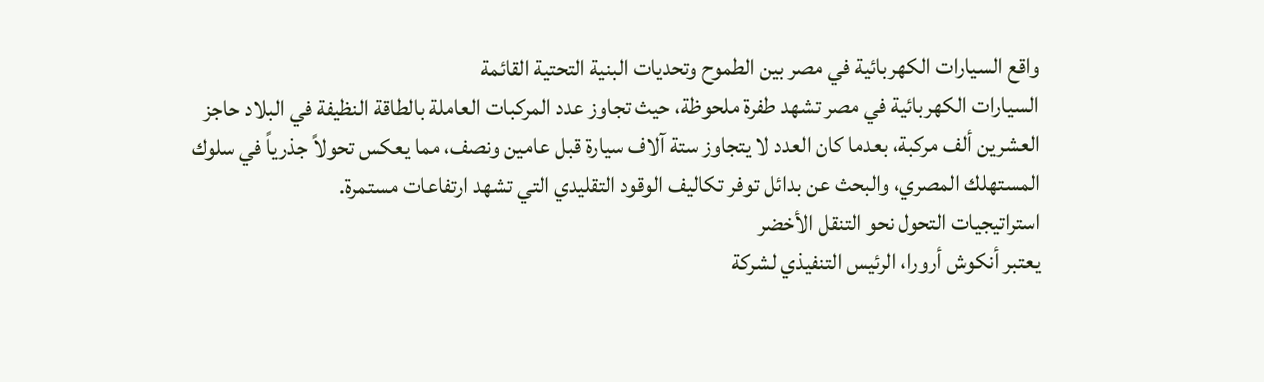واقع السيارات الكهربائية في مصر بين الطموح وتحديات البنية التحتية القائمة
السيارات الكهربائية في مصر تشهد طفرة ملحوظة، حيث تجاوز عدد المركبات العاملة بالطاقة النظيفة في البلاد حاجز العشرين ألف مركبة، بعدما كان العدد لا يتجاوز ستة آلاف سيارة قبل عامين ونصف، مما يعكس تحولاً جذرياً في سلوك المستهلك المصري، والبحث عن بدائل توفر تكاليف الوقود التقليدي التي تشهد ارتفاعات مستمرة.
استراتيجيات التحول نحو التنقل الأخضر
يعتبر أنكوش أرورا، الرئيس التنفيذي لشركة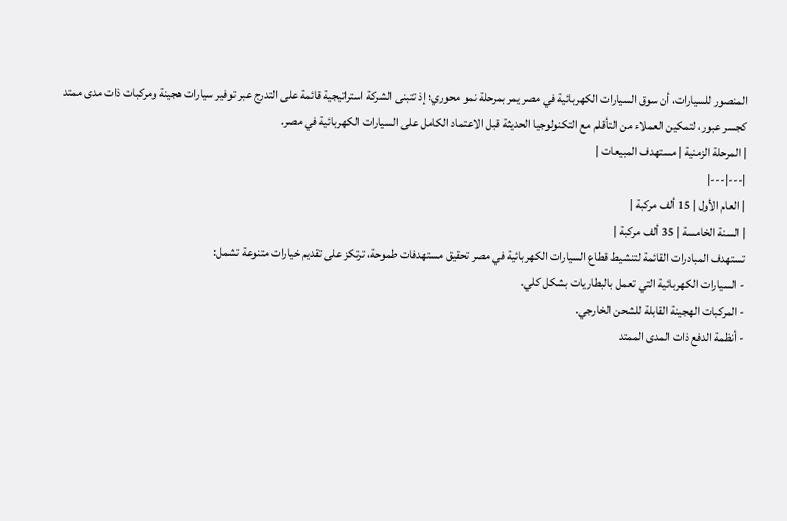المنصور للسيارات، أن سوق السيارات الكهربائية في مصر يمر بمرحلة نمو محوري؛ إذ تتبنى الشركة استراتيجية قائمة على التدرج عبر توفير سيارات هجينة ومركبات ذات مدى ممتد كجسر عبور، لتمكين العملاء من التأقلم مع التكنولوجيا الحديثة قبل الاعتماد الكامل على السيارات الكهربائية في مصر.
| المرحلة الزمنية | مستهدف المبيعات |
|---|---|
| العام الأول | 15 ألف مركبة |
| السنة الخامسة | 35 ألف مركبة |
تستهدف المبادرات القائمة لتنشيط قطاع السيارات الكهربائية في مصر تحقيق مستهدفات طموحة، ترتكز على تقديم خيارات متنوعة تشمل:
- السيارات الكهربائية التي تعمل بالبطاريات بشكل كلي.
- المركبات الهجينة القابلة للشحن الخارجي.
- أنظمة الدفع ذات المدى الممتد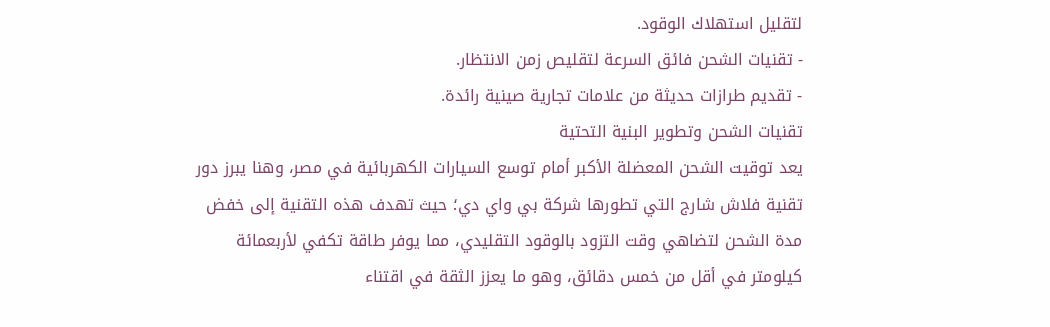لتقليل استهلاك الوقود.
- تقنيات الشحن فائق السرعة لتقليص زمن الانتظار.
- تقديم طرازات حديثة من علامات تجارية صينية رائدة.
تقنيات الشحن وتطوير البنية التحتية
يعد توقيت الشحن المعضلة الأكبر أمام توسع السيارات الكهربائية في مصر، وهنا يبرز دور تقنية فلاش شارج التي تطورها شركة بي واي دي؛ حيث تهدف هذه التقنية إلى خفض مدة الشحن لتضاهي وقت التزود بالوقود التقليدي، مما يوفر طاقة تكفي لأربعمائة كيلومتر في أقل من خمس دقائق، وهو ما يعزز الثقة في اقتناء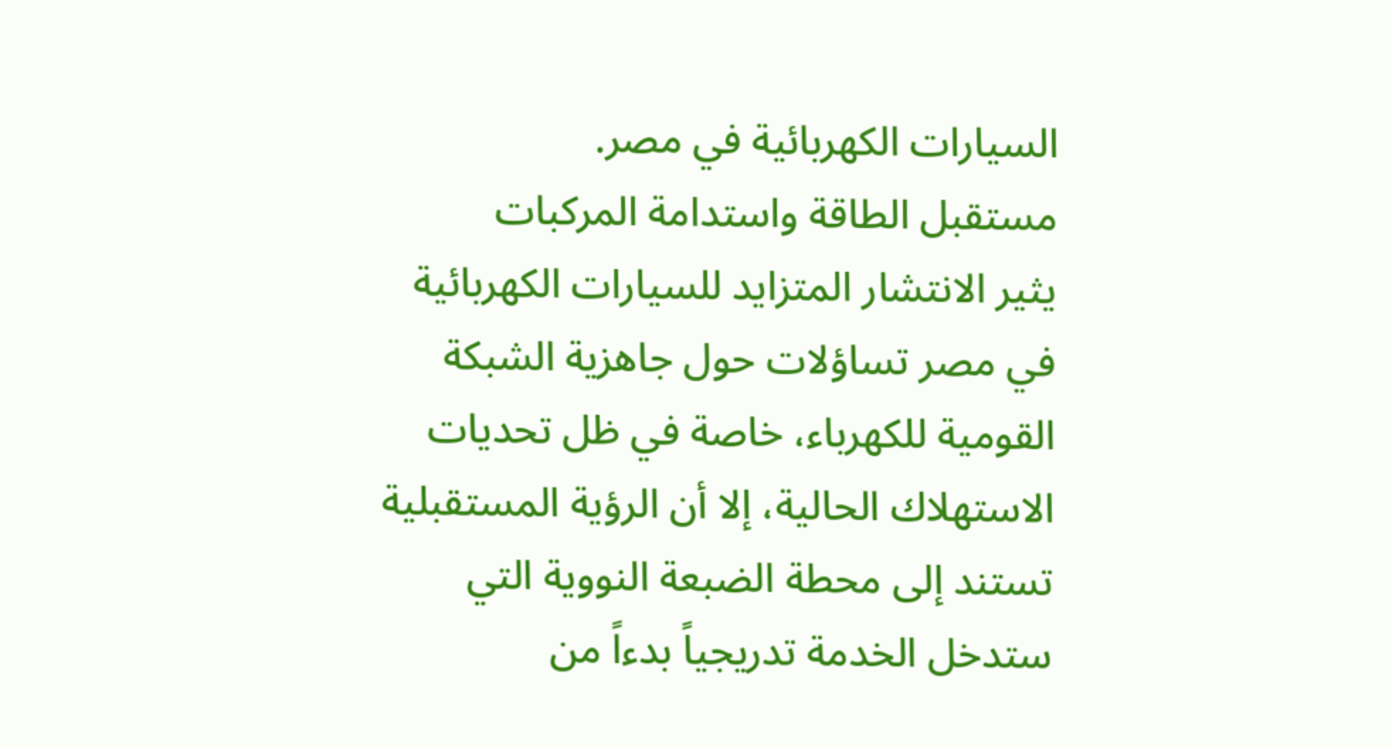السيارات الكهربائية في مصر.
مستقبل الطاقة واستدامة المركبات
يثير الانتشار المتزايد للسيارات الكهربائية في مصر تساؤلات حول جاهزية الشبكة القومية للكهرباء، خاصة في ظل تحديات الاستهلاك الحالية، إلا أن الرؤية المستقبلية تستند إلى محطة الضبعة النووية التي ستدخل الخدمة تدريجياً بدءاً من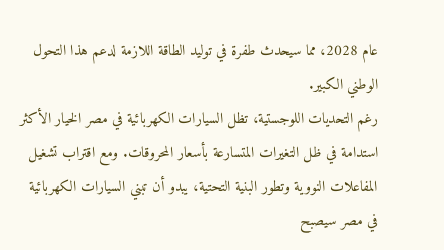عام 2028، مما سيحدث طفرة في توليد الطاقة اللازمة لدعم هذا التحول الوطني الكبير.
رغم التحديات اللوجستية، تظل السيارات الكهربائية في مصر الخيار الأكثر استدامة في ظل التغيرات المتسارعة بأسعار المحروقات. ومع اقتراب تشغيل المفاعلات النووية وتطور البنية التحتية، يبدو أن تبني السيارات الكهربائية في مصر سيصبح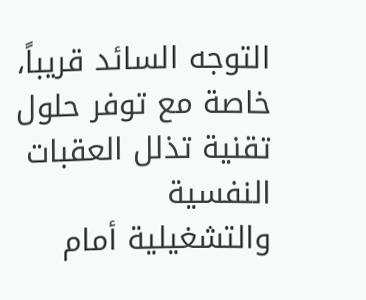التوجه السائد قريباً، خاصة مع توفر حلول تقنية تذلل العقبات النفسية والتشغيلية أمام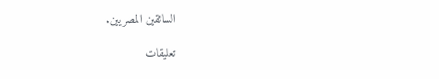السائقين المصريين.

تعليقات